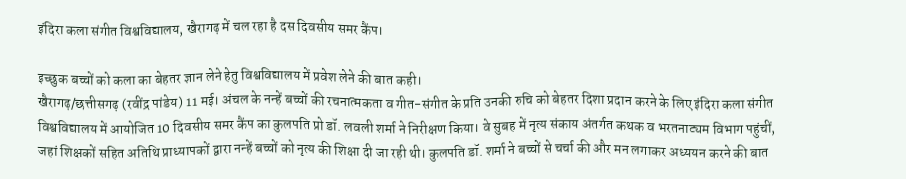इंदिरा कला संगीत विश्वविद्यालय, खैरागढ़ में चल रहा है दस दिवसीय समर कैंप।

इच्छुक बच्चों को कला का बेहतर ज्ञान लेने हेतु विश्वविद्यालय में प्रवेश लेने की बात कही।
खैरागढ़/छत्तीसगढ़ (रवींद्र पांडेय) 11 मई। अंचल के नन्हें बच्चों की रचनात्मकता व गीत-संगीत के प्रति उनकी रुचि को बेहतर दिशा प्रदान करने के लिए इंदिरा कला संगीत विश्वविद्यालय में आयोजित 10 दिवसीय समर कैंप का कुलपति प्रो डॉ. लवली शर्मा ने निरीक्षण किया। वे सुबह में नृत्य संकाय अंतर्गत कथक व भरतनाट्यम विभाग पहुंचीं, जहां शिक्षकों सहित अतिथि प्राध्यापकों द्वारा नन्हें बच्चों को नृत्य की शिक्षा दी जा रही थी। कुलपति डॉ. शर्मा ने बच्चों से चर्चा की और मन लगाकर अध्ययन करने की बात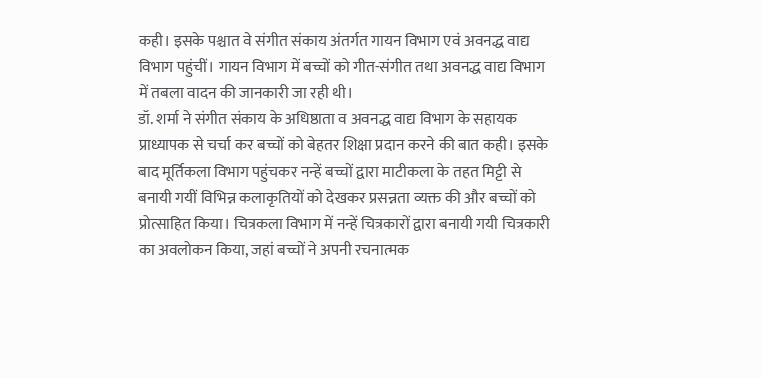कही। इसके पश्चात वे संगीत संकाय अंतर्गत गायन विभाग एवं अवनद्ध वाद्य विभाग पहुंचीं। गायन विभाग में बच्चों को गीत-संगीत तथा अवनद्ध वाद्य विभाग में तबला वादन की जानकारी जा रही थी।
डॉ. शर्मा ने संगीत संकाय के अधिष्ठाता व अवनद्ध वाद्य विभाग के सहायक प्राध्यापक से चर्चा कर बच्चों को बेहतर शिक्षा प्रदान करने की बात कही। इसके बाद मूर्तिकला विभाग पहुंचकर नन्हें बच्चों द्वारा माटीकला के तहत मिट्टी से बनायी गयीं विभिन्न कलाकृतियों को देखकर प्रसन्नता व्यक्त की और बच्चों को प्रोत्साहित किया। चित्रकला विभाग में नन्हें चित्रकारों द्वारा बनायी गयी चित्रकारी का अवलोकन किया, जहां बच्चों ने अपनी रचनात्मक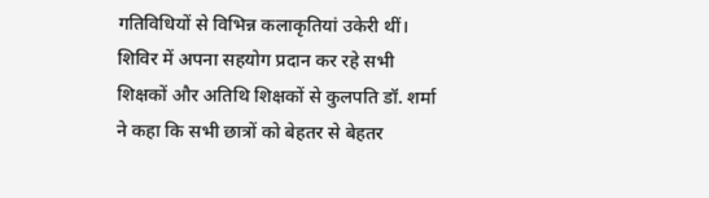गतिविधियों से विभिन्न कलाकृतियां उकेरी थीं। शिविर में अपना सहयोग प्रदान कर रहे सभी शिक्षकों और अतिथि शिक्षकों से कुलपति डॉ. शर्मा ने कहा कि सभी छात्रों को बेहतर से बेहतर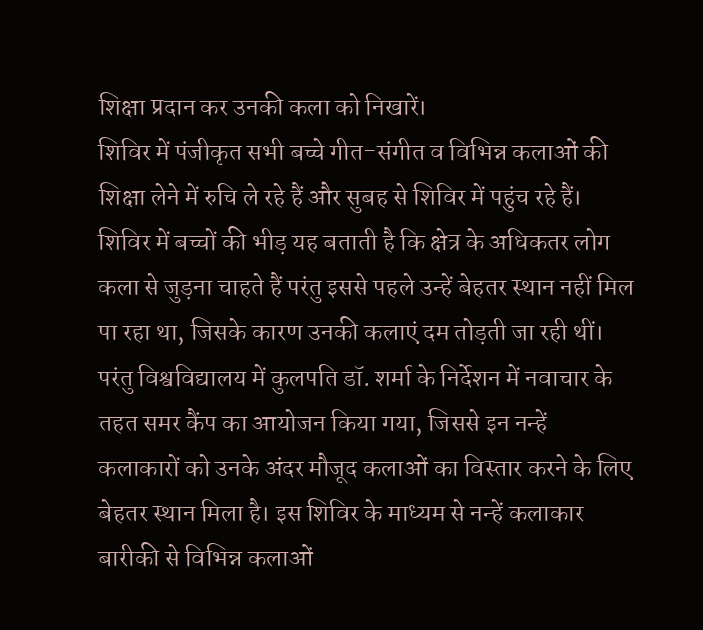शिक्षा प्रदान कर उनकी कला को निखारें।
शिविर में पंजीकृत सभी बच्चे गीत-संगीत व विभिन्न कलाओं की शिक्षा लेने में रुचि ले रहे हैं और सुबह से शिविर में पहुंच रहे हैं। शिविर में बच्चों की भीड़ यह बताती है कि क्षेत्र के अधिकतर लोग कला से जुड़ना चाहते हैं परंतु इससे पहले उन्हें बेहतर स्थान नहीं मिल पा रहा था, जिसके कारण उनकी कलाएं दम तोड़ती जा रही थीं। परंतु विश्वविद्यालय में कुलपति डॉ. शर्मा के निर्देशन में नवाचार के तहत समर कैंप का आयोजन किया गया, जिससे इन नन्हें कलाकारों को उनके अंदर मौजूद कलाओं का विस्तार करने के लिए बेहतर स्थान मिला है। इस शिविर के माध्यम से नन्हें कलाकार बारीकी से विभिन्न कलाओं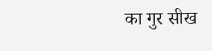का गुर सीख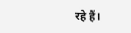रहे हैं।